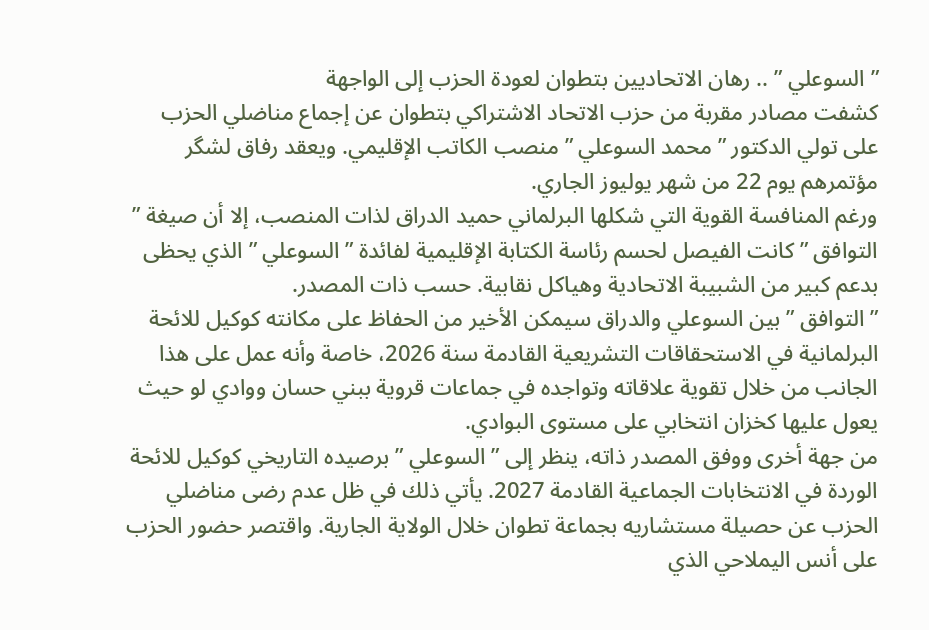” السوعلي ” .. رهان الاتحاديين بتطوان لعودة الحزب إلى الواجهة
كشفت مصادر مقربة من حزب الاتحاد الاشتراكي بتطوان عن إجماع مناضلي الحزب على تولي الدكتور ” محمد السوعلي ” منصب الكاتب الإقليمي. ويعقد رفاق لشگر مؤتمرهم يوم 22 من شهر يوليوز الجاري.
ورغم المنافسة القوية التي شكلها البرلماني حميد الدراق لذات المنصب، إلا أن صيغة ” التوافق ” كانت الفيصل لحسم رئاسة الكتابة الإقليمية لفائدة ” السوعلي ” الذي يحظى بدعم كبير من الشبيبة الاتحادية وهياكل نقابية. حسب ذات المصدر.
” التوافق ” بين السوعلي والدراق سيمكن الأخير من الحفاظ على مكانته كوكيل للائحة البرلمانية في الاستحقاقات التشريعية القادمة سنة 2026، خاصة وأنه عمل على هذا الجانب من خلال تقوية علاقاته وتواجده في جماعات قروية ببني حسان ووادي لو حيث يعول عليها كخزان انتخابي على مستوى البوادي.
من جهة أخرى ووفق المصدر ذاته، ينظر إلى ” السوعلي ” برصيده التاريخي كوكيل للائحة الوردة في الانتخابات الجماعية القادمة 2027. يأتي ذلك في ظل عدم رضى مناضلي الحزب عن حصيلة مستشاريه بجماعة تطوان خلال الولاية الجارية. واقتصر حضور الحزب على أنس اليملاحي الذي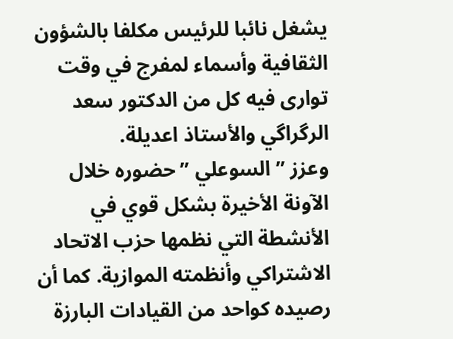يشغل نائبا للرئيس مكلفا بالشؤون الثقافية وأسماء لمفرج في وقت توارى فيه كل من الدكتور سعد الرگراگي والأستاذ اعديلة.
وعزز ” السوعلي ” حضوره خلال الآونة الأخيرة بشكل قوي في الأنشطة التي نظمها حزب الاتحاد الاشتراكي وأنظمته الموازية. كما أن رصيده كواحد من القيادات البارزة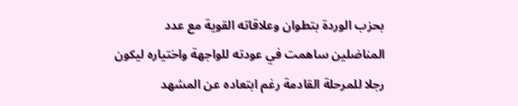بحزب الوردة بتطوان وعلاقاته القوية مع عدد المناضلين ساهمت في عودته للواجهة واختياره ليكون رجلا للمرحلة القادمة رغم ابتعاده عن المشهد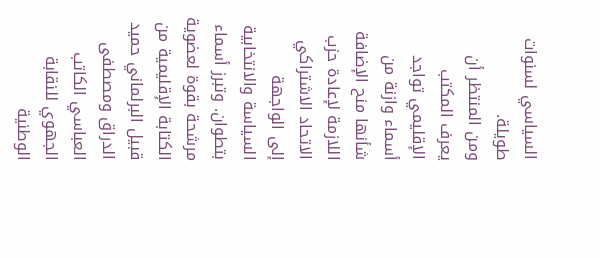السياسي لسنوات طويلة.
ومن المنتظر أن يعرف المكتب الإقليمي تواجد أسماء وازنة من شأنها منح الإضافة اللازمة لإعادة حزب الاتحاد الاشتراكي إلى الواجهة السياسة والانتخابية بتطوان. وتبرز أسماء مرشحة بقوة لعضوية الكتابة الإقليمية من قبيل البرلماني حميد الدراق ومصطفى العباسي الكاتب الجهوي للنقابة الوطنية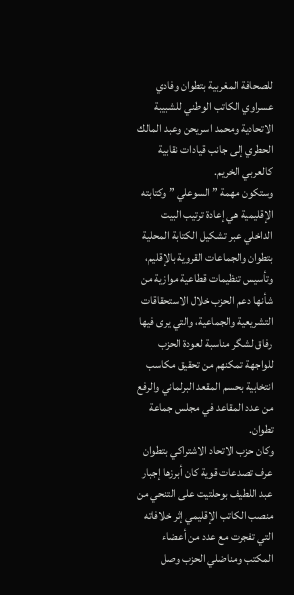للصحافة المغربية بتطوان وفادي عسراوي الكاتب الوطني للشبيبة الاتحادية ومحمد اسريحن وعبد المالك الحطري إلى جانب قيادات نقابية كالعربي الخريم.
وستكون مهمة ” السوعلي ” وكتابته الإقليمية هي إعادة ترتيب البيت الداخلي عبر تشكيل الكتابة المحلية بتطوان والجماعات القروية بالإقليم، وتأسيس تنظيمات قطاعية موازية من شأنها دعم الحزب خلال الاستحقاقات التشريعية والجماعية، والتي يرى فيها رفاق لشگر مناسبة لعودة الحزب للواجهة تمكنهم من تحقيق مكاسب انتخابية بحسم المقعد البرلماني والرفع من عدد المقاعد في مجلس جماعة تطوان.
وكان حزب الاتحاد الاشتراكي بتطوان عرف تصدعات قوية كان أبرزها إجبار عبد اللطيف بوحلتيت على التنحي من منصب الكاتب الإقليمي إثر خلافاته التي تفجرت مع عدد من أعضاء المكتب ومناضلي الحزب وصل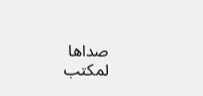صداها لمكتب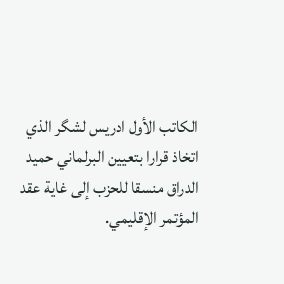الكاتب الأول ادريس لشگر الذي اتخاذ قرارا بتعيين البرلماني حميد الدراق منسقا للحزب إلى غاية عقد المؤتمر الإقليمي.